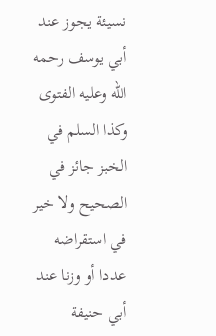نسيئة يجوز عند أبي يوسف رحمه الله وعليه الفتوى وكذا السلم في الخبز جائز في الصحيح ولا خير في استقراضه عددا أو وزنا عند أبي حنيفة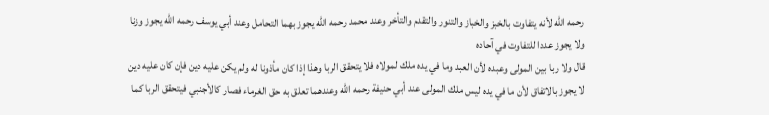رحمه الله لأنه يتفاوت بالخبز والخباز والتنور والتقدم والتأخر وعند محمد رحمه الله يجوز بهما التحامل وعند أبي يوسف رحمه الله يجوز وزنا ولا يجوز عددا للتفاوت في آحاده
قال ولا ربا بين المولى وعبده لأن العبد وما في يده ملك لمولاه فلا يتحقق الربا وهذا إذا كان مأذونا له ولم يكن عليه دين فإن كان عليه دين لا يجوز بالاتفاق لأن ما في يده ليس ملك المولى عند أبي حنيفة رحمه الله وعندهما تعلق به حق الغرماء فصار كالأجنبي فيتحقق الربا كما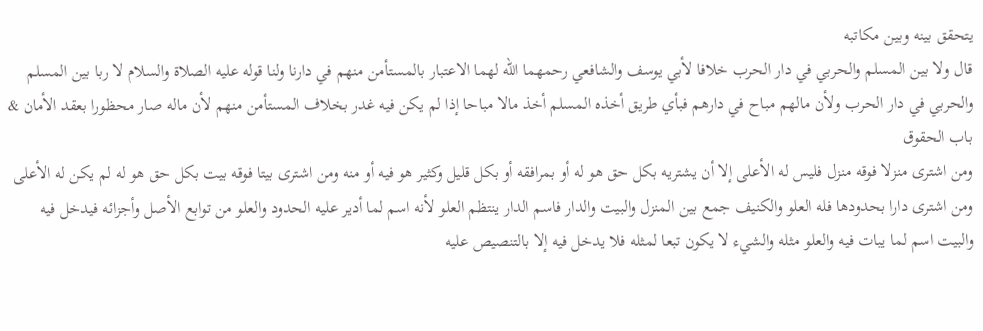يتحقق بينه وبين مكاتبه
قال ولا بين المسلم والحربي في دار الحرب خلافا لأبي يوسف والشافعي رحمهما الله لهما الاعتبار بالمستأمن منهم في دارنا ولنا قوله عليه الصلاة والسلام لا ربا بين المسلم والحربي في دار الحرب ولأن مالهم مباح في دارهم فبأي طريق أخذه المسلم أخذ مالا مباحا إذا لم يكن فيه غدر بخلاف المستأمن منهم لأن ماله صار محظورا بعقد الأمان & باب الحقوق
ومن اشترى منزلا فوقه منزل فليس له الأعلى إلا أن يشتريه بكل حق هو له أو بمرافقه أو بكل قليل وكثير هو فيه أو منه ومن اشترى بيتا فوقه بيت بكل حق هو له لم يكن له الأعلى ومن اشترى دارا بحدودها فله العلو والكنيف جمع بين المنزل والبيت والدار فاسم الدار ينتظم العلو لأنه اسم لما أدير عليه الحدود والعلو من توابع الأصل وأجزائه فيدخل فيه والبيت اسم لما يبات فيه والعلو مثله والشيء لا يكون تبعا لمثله فلا يدخل فيه إلا بالتنصيص عليه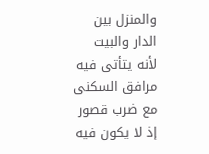والمنزل بين الدار والبيت لأنه يتأتى فيه مرافق السكنى مع ضرب قصور إذ لا يكون فيه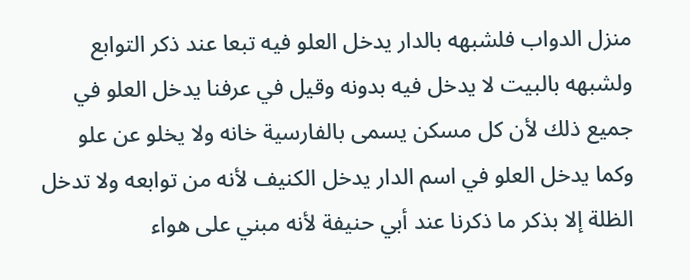منزل الدواب فلشبهه بالدار يدخل العلو فيه تبعا عند ذكر التوابع ولشبهه بالبيت لا يدخل فيه بدونه وقيل في عرفنا يدخل العلو في جميع ذلك لأن كل مسكن يسمى بالفارسية خانه ولا يخلو عن علو وكما يدخل العلو في اسم الدار يدخل الكنيف لأنه من توابعه ولا تدخل الظلة إلا بذكر ما ذكرنا عند أبي حنيفة لأنه مبني على هواء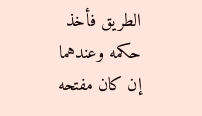الطريق فأخذ حكمه وعندهما إن كان مفتحه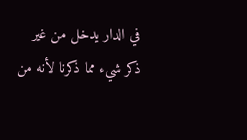في الدار يدخل من غير ذكر شيء مما ذكرنا لأنه من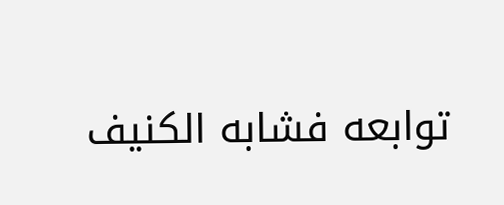توابعه فشابه الكنيف